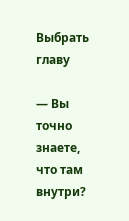Выбрать главу

— Вы точно знаете, что там внутри?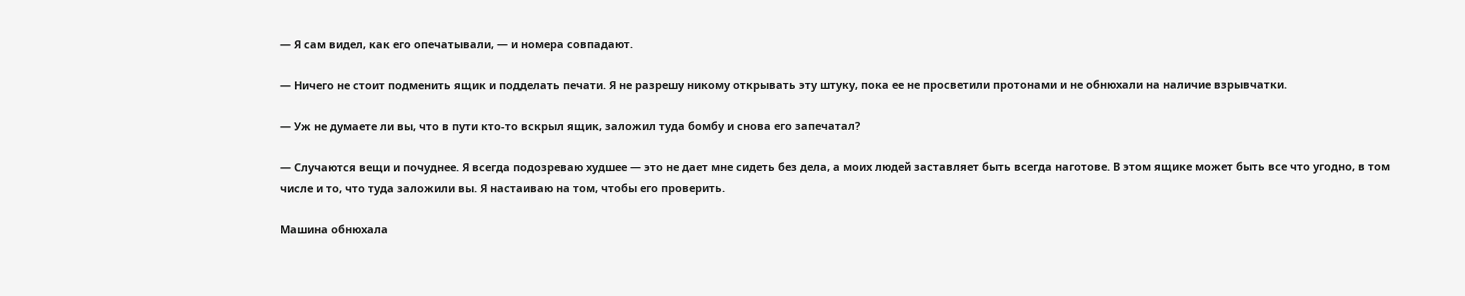— Я сам видел, как его опечатывали, — и номера совпадают.

— Ничего не стоит подменить ящик и подделать печати. Я не разрешу никому открывать эту штуку, пока ее не просветили протонами и не обнюхали на наличие взрывчатки.

— Уж не думаете ли вы, что в пути кто-то вскрыл ящик, заложил туда бомбу и снова его запечатал?

— Случаются вещи и почуднее. Я всегда подозреваю худшее — это не дает мне сидеть без дела, а моих людей заставляет быть всегда наготове. В этом ящике может быть все что угодно, в том числе и то, что туда заложили вы. Я настаиваю на том, чтобы его проверить.

Машина обнюхала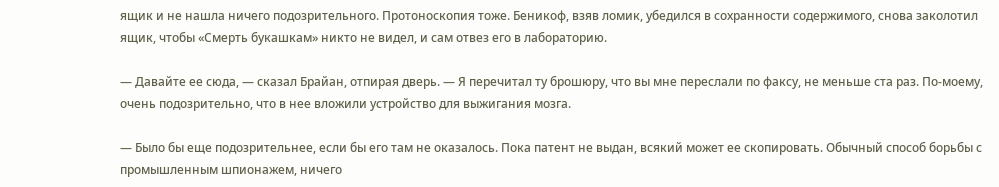ящик и не нашла ничего подозрительного. Протоноскопия тоже. Беникоф, взяв ломик, убедился в сохранности содержимого, снова заколотил ящик, чтобы «Смерть букашкам» никто не видел, и сам отвез его в лабораторию.

— Давайте ее сюда, — сказал Брайан, отпирая дверь. — Я перечитал ту брошюру, что вы мне переслали по факсу, не меньше ста раз. По-моему, очень подозрительно, что в нее вложили устройство для выжигания мозга.

— Было бы еще подозрительнее, если бы его там не оказалось. Пока патент не выдан, всякий может ее скопировать. Обычный способ борьбы с промышленным шпионажем, ничего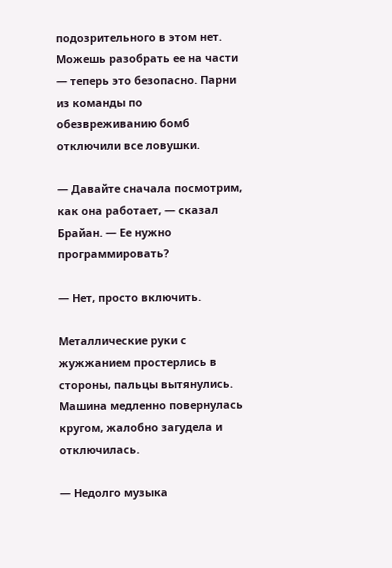подозрительного в этом нет. Можешь разобрать ее на части — теперь это безопасно. Парни из команды по обезвреживанию бомб отключили все ловушки.

— Давайте сначала посмотрим, как она работает, — сказал Брайан. — Ее нужно программировать?

— Нет, просто включить.

Металлические руки с жужжанием простерлись в стороны, пальцы вытянулись. Машина медленно повернулась кругом, жалобно загудела и отключилась.

— Недолго музыка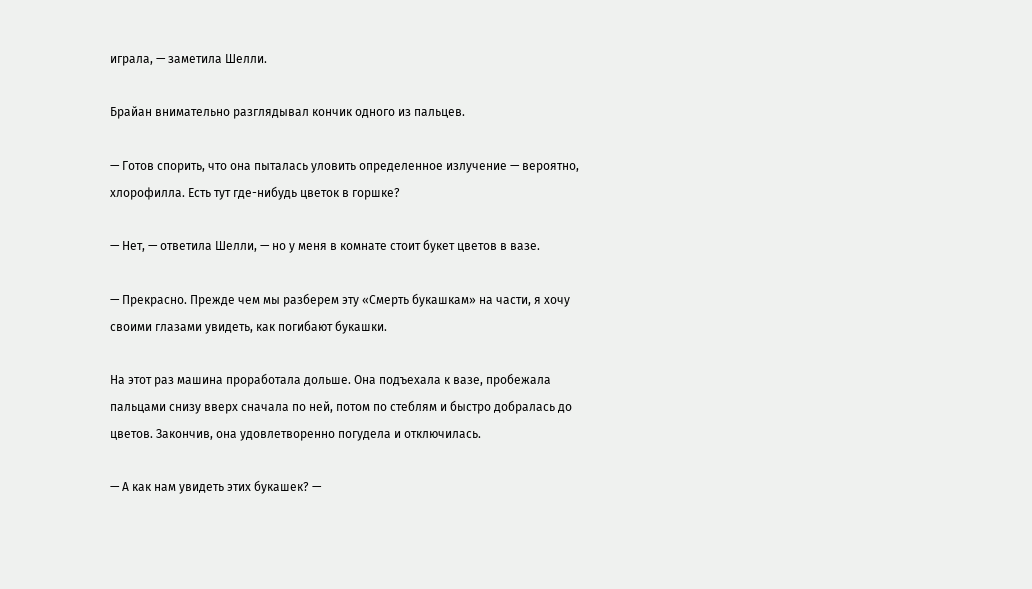играла, — заметила Шелли.

Брайан внимательно разглядывал кончик одного из пальцев.

— Готов спорить, что она пыталась уловить определенное излучение — вероятно, хлорофилла. Есть тут где-нибудь цветок в горшке?

— Нет, — ответила Шелли, — но у меня в комнате стоит букет цветов в вазе.

— Прекрасно. Прежде чем мы разберем эту «Смерть букашкам» на части, я хочу своими глазами увидеть, как погибают букашки.

На этот раз машина проработала дольше. Она подъехала к вазе, пробежала пальцами снизу вверх сначала по ней, потом по стеблям и быстро добралась до цветов. Закончив, она удовлетворенно погудела и отключилась.

— А как нам увидеть этих букашек? —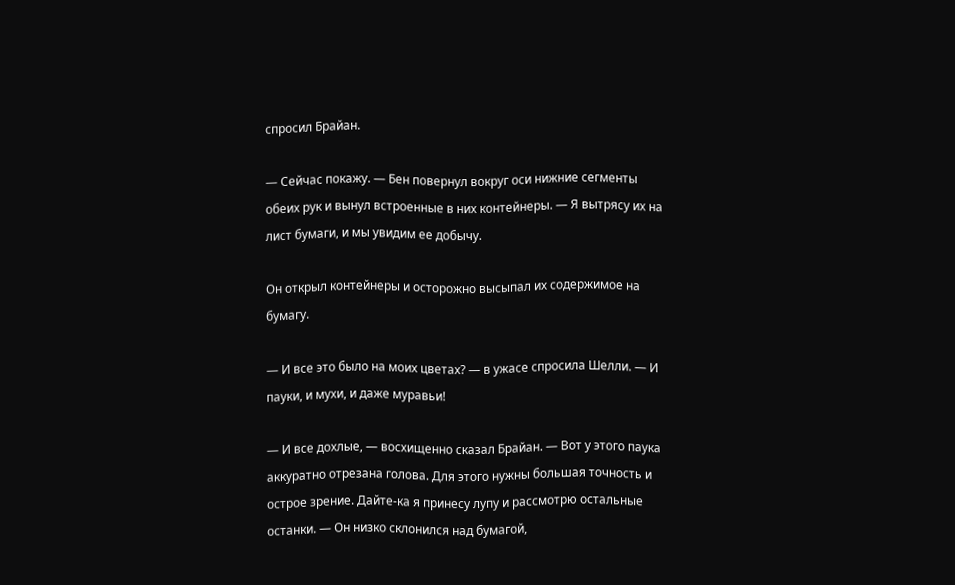спросил Брайан.

— Сейчас покажу. — Бен повернул вокруг оси нижние сегменты обеих рук и вынул встроенные в них контейнеры. — Я вытрясу их на лист бумаги, и мы увидим ее добычу.

Он открыл контейнеры и осторожно высыпал их содержимое на бумагу.

— И все это было на моих цветах? — в ужасе спросила Шелли. — И пауки, и мухи, и даже муравьи!

— И все дохлые, — восхищенно сказал Брайан. — Вот у этого паука аккуратно отрезана голова. Для этого нужны большая точность и острое зрение. Дайте-ка я принесу лупу и рассмотрю остальные останки. — Он низко склонился над бумагой,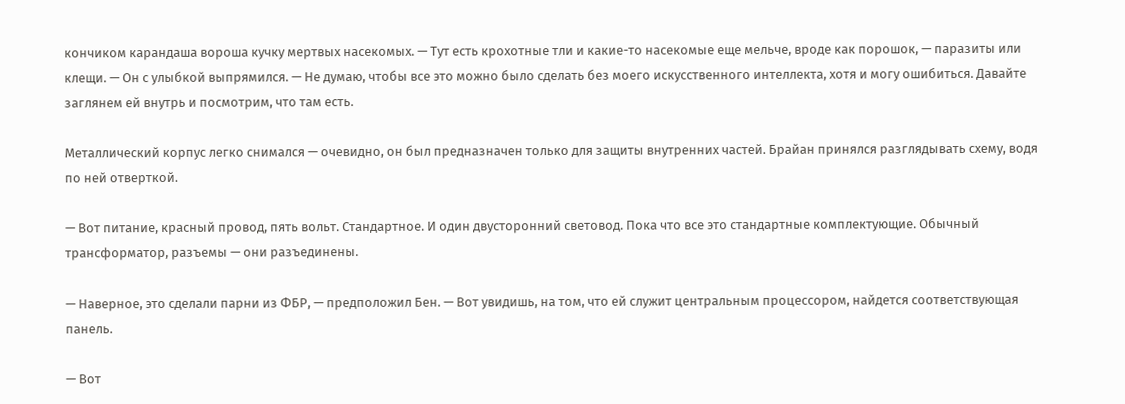кончиком карандаша вороша кучку мертвых насекомых. — Тут есть крохотные тли и какие-то насекомые еще мельче, вроде как порошок, — паразиты или клещи. — Он с улыбкой выпрямился. — Не думаю, чтобы все это можно было сделать без моего искусственного интеллекта, хотя и могу ошибиться. Давайте заглянем ей внутрь и посмотрим, что там есть.

Металлический корпус легко снимался — очевидно, он был предназначен только для защиты внутренних частей. Брайан принялся разглядывать схему, водя по ней отверткой.

— Вот питание, красный провод, пять вольт. Стандартное. И один двусторонний световод. Пока что все это стандартные комплектующие. Обычный трансформатор, разъемы — они разъединены.

— Наверное, это сделали парни из ФБР, — предположил Бен. — Вот увидишь, на том, что ей служит центральным процессором, найдется соответствующая панель.

— Вот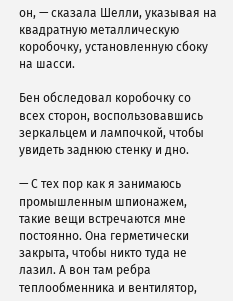он, — сказала Шелли, указывая на квадратную металлическую коробочку, установленную сбоку на шасси.

Бен обследовал коробочку со всех сторон, воспользовавшись зеркальцем и лампочкой, чтобы увидеть заднюю стенку и дно.

— С тех пор как я занимаюсь промышленным шпионажем, такие вещи встречаются мне постоянно. Она герметически закрыта, чтобы никто туда не лазил. А вон там ребра теплообменника и вентилятор,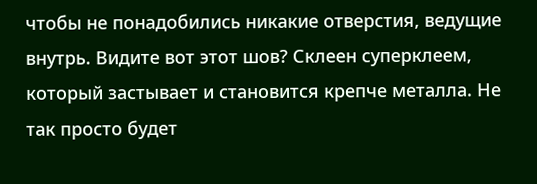чтобы не понадобились никакие отверстия, ведущие внутрь. Видите вот этот шов? Склеен суперклеем, который застывает и становится крепче металла. Не так просто будет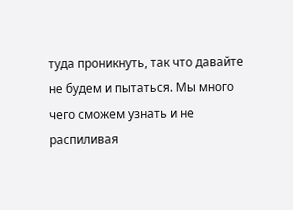туда проникнуть, так что давайте не будем и пытаться. Мы много чего сможем узнать и не распиливая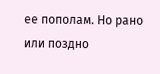ее пополам. Но рано или поздно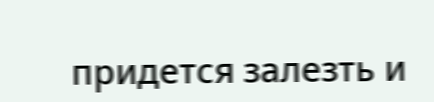придется залезть и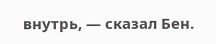внутрь, — сказал Бен.